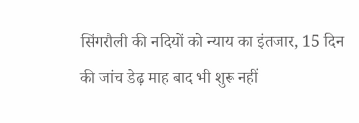सिंगरौली की नदियों को न्याय का इंतजार, 15 दिन की जांच डेढ़ माह बाद भी शुरू नहीं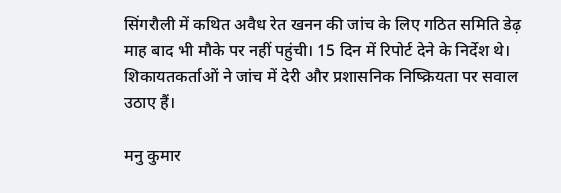सिंगरौली में कथित अवैध रेत खनन की जांच के लिए गठित समिति डेढ़ माह बाद भी मौके पर नहीं पहुंची। 15 दिन में रिपोर्ट देने के निर्देश थे। शिकायतकर्ताओं ने जांच में देरी और प्रशासनिक निष्क्रियता पर सवाल उठाए हैं।

मनु कुमार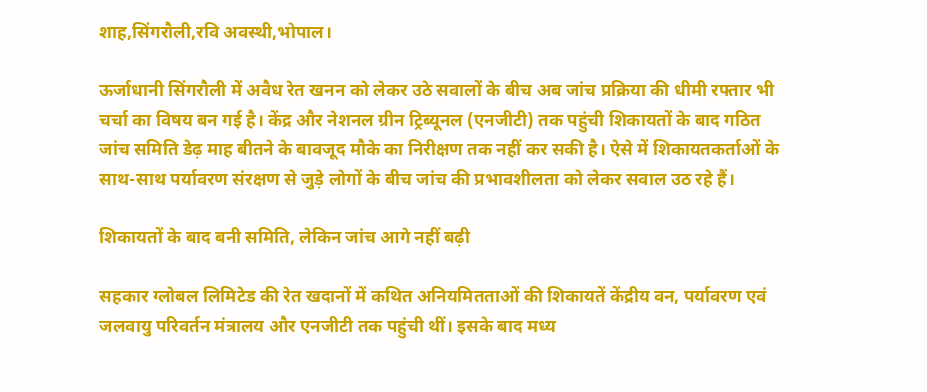शाह,सिंगरौली,रवि अवस्थी,भोपाल।

ऊर्जाधानी सिंगरौली में अवैध रेत खनन को लेकर उठे सवालों के बीच अब जांच प्रक्रिया की धीमी रफ्तार भी चर्चा का विषय बन गई है। केंद्र और नेशनल ग्रीन ट्रिब्यूनल (एनजीटी) तक पहुंची शिकायतों के बाद गठित जांच समिति डेढ़ माह बीतने के बावजूद मौके का निरीक्षण तक नहीं कर सकी है। ऐसे में शिकायतकर्ताओं के साथ-साथ पर्यावरण संरक्षण से जुड़े लोगों के बीच जांच की प्रभावशीलता को लेकर सवाल उठ रहे हैं।

शिकायतों के बाद बनी समिति, लेकिन जांच आगे नहीं बढ़ी

सहकार ग्लोबल लिमिटेड की रेत खदानों में कथित अनियमितताओं की शिकायतें केंद्रीय वन, पर्यावरण एवं जलवायु परिवर्तन मंत्रालय और एनजीटी तक पहुंची थीं। इसके बाद मध्य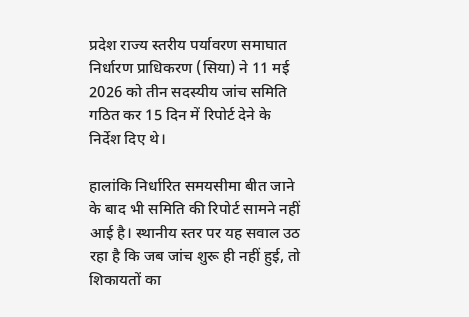प्रदेश राज्य स्तरीय पर्यावरण समाघात निर्धारण प्राधिकरण (सिया) ने 11 मई 2026 को तीन सदस्यीय जांच समिति गठित कर 15 दिन में रिपोर्ट देने के निर्देश दिए थे।

हालांकि निर्धारित समयसीमा बीत जाने के बाद भी समिति की रिपोर्ट सामने नहीं आई है। स्थानीय स्तर पर यह सवाल उठ रहा है कि जब जांच शुरू ही नहीं हुई, तो शिकायतों का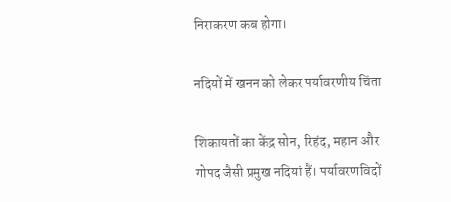निराकरण कब होगा।

नदियों में खनन को लेकर पर्यावरणीय चिंता

शिकायतों का केंद्र सोन, रिहंद, महान और गोपद जैसी प्रमुख नदियां हैं। पर्यावरणविदों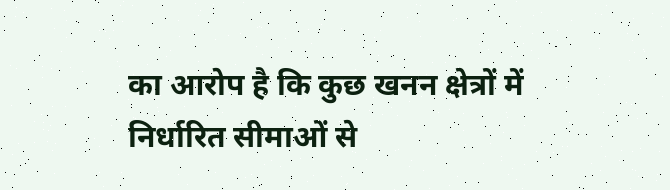का आरोप है कि कुछ खनन क्षेत्रों में निर्धारित सीमाओं से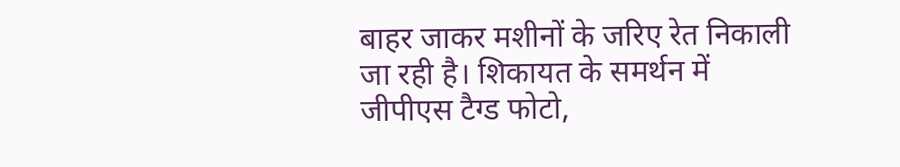बाहर जाकर मशीनों के जरिए रेत निकाली जा रही है। शिकायत के समर्थन में जीपीएस टैग्ड फोटो,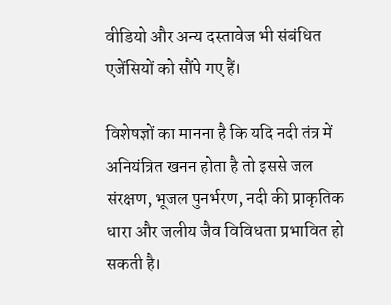वीडियो और अन्य दस्तावेज भी संबंधित एजेंसियों को सौंपे गए हैं।

विशेषज्ञों का मानना है कि यदि नदी तंत्र में अनियंत्रित खनन होता है तो इससे जल संरक्षण, भूजल पुनर्भरण, नदी की प्राकृतिक धारा और जलीय जैव विविधता प्रभावित हो सकती है।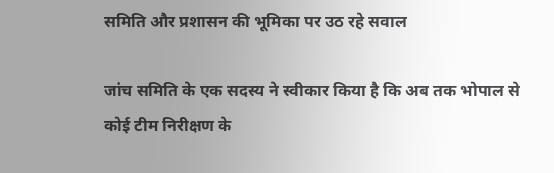समिति और प्रशासन की भूमिका पर उठ रहे सवाल

जांच समिति के एक सदस्य ने स्वीकार किया है कि अब तक भोपाल से कोई टीम निरीक्षण के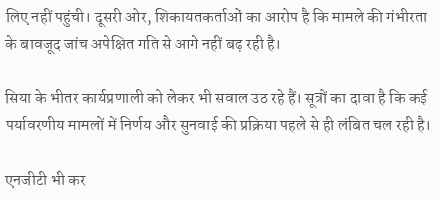लिए नहीं पहुंची। दूसरी ओर, शिकायतकर्ताओं का आरोप है कि मामले की गंभीरता के बावजूद जांच अपेक्षित गति से आगे नहीं बढ़ रही है।

सिया के भीतर कार्यप्रणाली को लेकर भी सवाल उठ रहे हैं। सूत्रों का दावा है कि कई पर्यावरणीय मामलों में निर्णय और सुनवाई की प्रक्रिया पहले से ही लंबित चल रही है।

एनजीटी भी कर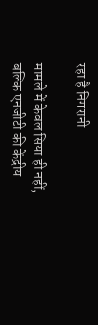रहा है निगरानी

मामले में केवल सिया ही नहीं, बल्कि एनजीटी की केंद्रीय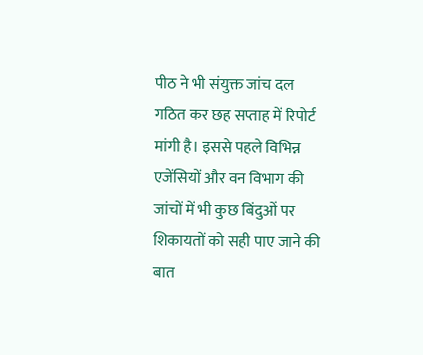पीठ ने भी संयुक्त जांच दल गठित कर छह सप्ताह में रिपोर्ट मांगी है। इससे पहले विभिन्न एजेंसियों और वन विभाग की जांचों में भी कुछ बिंदुओं पर शिकायतों को सही पाए जाने की बात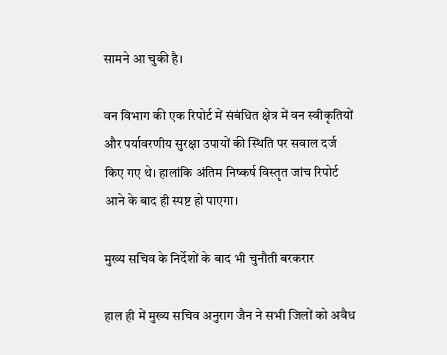सामने आ चुकी है।

वन विभाग की एक रिपोर्ट में संबंधित क्षेत्र में वन स्वीकृतियों और पर्यावरणीय सुरक्षा उपायों की स्थिति पर सवाल दर्ज किए गए थे। हालांकि अंतिम निष्कर्ष विस्तृत जांच रिपोर्ट आने के बाद ही स्पष्ट हो पाएगा।

मुख्य सचिव के निर्देशों के बाद भी चुनौती बरकरार

हाल ही में मुख्य सचिव अनुराग जैन ने सभी जिलों को अवैध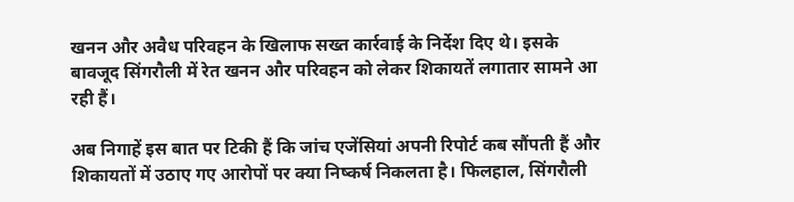खनन और अवैध परिवहन के खिलाफ सख्त कार्रवाई के निर्देश दिए थे। इसके बावजूद सिंगरौली में रेत खनन और परिवहन को लेकर शिकायतें लगातार सामने आ रही हैं।

अब निगाहें इस बात पर टिकी हैं कि जांच एजेंसियां अपनी रिपोर्ट कब सौंपती हैं और शिकायतों में उठाए गए आरोपों पर क्या निष्कर्ष निकलता है। फिलहाल, सिंगरौली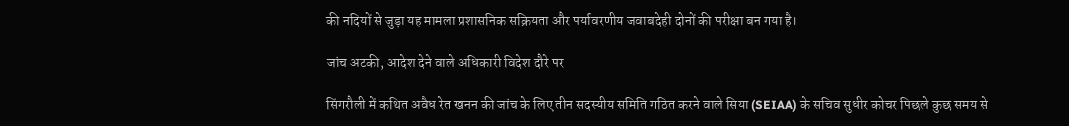की नदियों से जुड़ा यह मामला प्रशासनिक सक्रियता और पर्यावरणीय जवाबदेही दोनों की परीक्षा बन गया है।

जांच अटकी, आदेश देने वाले अधिकारी विदेश दौरे पर

सिंगरौली में कथित अवैध रेत खनन की जांच के लिए तीन सदस्यीय समिति गठित करने वाले सिया (SEIAA) के सचिव सुधीर कोचर पिछले कुछ समय से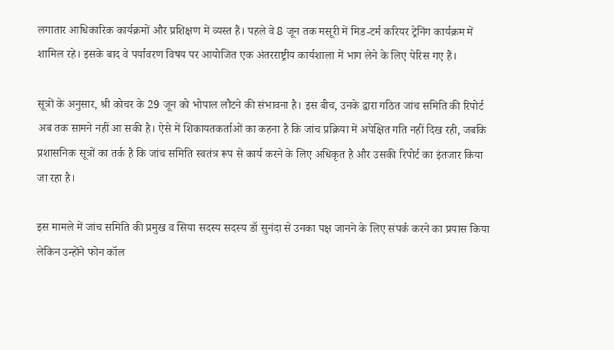लगातार आधिकारिक कार्यक्रमों और प्रशिक्षण में व्यस्त हैं। पहले वे 8 जून तक मसूरी में मिड-टर्म करियर ट्रेनिंग कार्यक्रम में शामिल रहे। इसके बाद वे पर्यावरण विषय पर आयोजित एक अंतरराष्ट्रीय कार्यशाला में भाग लेने के लिए पेरिस गए हैं।

सूत्रों के अनुसार, श्री कोचर के 29 जून को भोपाल लौटने की संभावना है। इस बीच, उनके द्वारा गठित जांच समिति की रिपोर्ट अब तक सामने नहीं आ सकी है। ऐसे में शिकायतकर्ताओं का कहना है कि जांच प्रक्रिया में अपेक्षित गति नहीं दिख रही, जबकि प्रशासनिक सूत्रों का तर्क है कि जांच समिति स्वतंत्र रूप से कार्य करने के लिए अधिकृत है और उसकी रिपोर्ट का इंतजार किया जा रहा है।

इस मामले में जांच समिति की प्रमुख व सिया सदस्य सदस्य डॉ सुनंदा से उनका पक्ष जानने के लिए संपर्क करने का प्रयास किया लेकिन उन्होंने फोन कॉल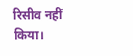रिसीव नहीं किया।